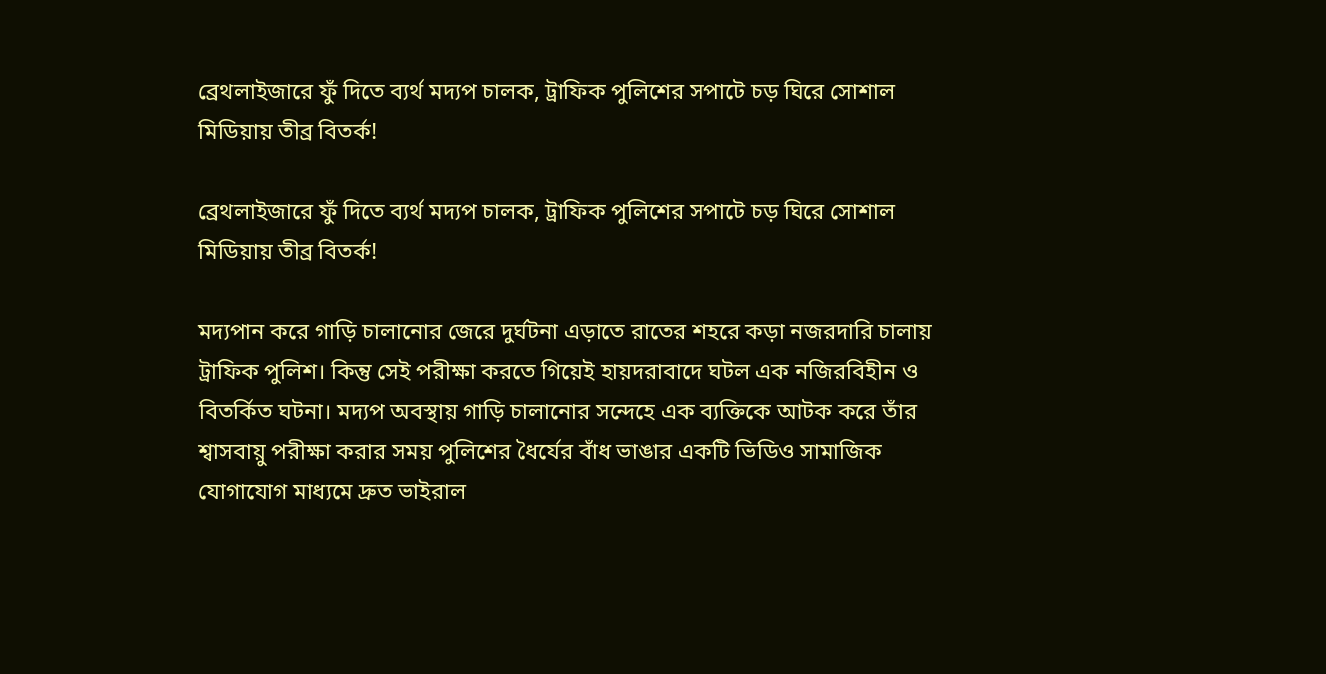ব্রেথলাইজারে ফুঁ দিতে ব্যর্থ মদ্যপ চালক, ট্রাফিক পুলিশের সপাটে চড় ঘিরে সোশাল মিডিয়ায় তীব্র বিতর্ক!

ব্রেথলাইজারে ফুঁ দিতে ব্যর্থ মদ্যপ চালক, ট্রাফিক পুলিশের সপাটে চড় ঘিরে সোশাল মিডিয়ায় তীব্র বিতর্ক!

মদ্যপান করে গাড়ি চালানোর জেরে দুর্ঘটনা এড়াতে রাতের শহরে কড়া নজরদারি চালায় ট্রাফিক পুলিশ। কিন্তু সেই পরীক্ষা করতে গিয়েই হায়দরাবাদে ঘটল এক নজিরবিহীন ও বিতর্কিত ঘটনা। মদ্যপ অবস্থায় গাড়ি চালানোর সন্দেহে এক ব্যক্তিকে আটক করে তাঁর শ্বাসবায়ু পরীক্ষা করার সময় পুলিশের ধৈর্যের বাঁধ ভাঙার একটি ভিডিও সামাজিক যোগাযোগ মাধ্যমে দ্রুত ভাইরাল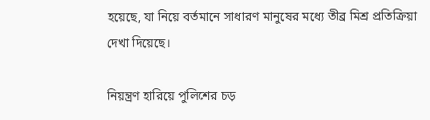হয়েছে, যা নিয়ে বর্তমানে সাধারণ মানুষের মধ্যে তীব্র মিশ্র প্রতিক্রিয়া দেখা দিয়েছে।

নিয়ন্ত্রণ হারিয়ে পুলিশের চড়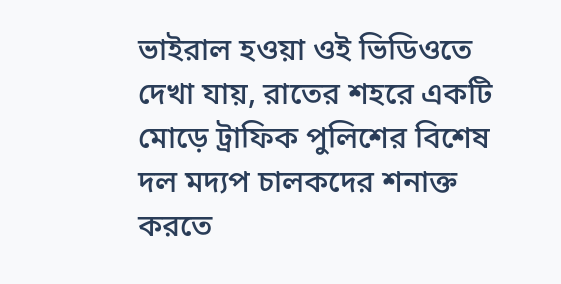ভাইরাল হওয়া ওই ভিডিওতে দেখা যায়, রাতের শহরে একটি মোড়ে ট্রাফিক পুলিশের বিশেষ দল মদ্যপ চালকদের শনাক্ত করতে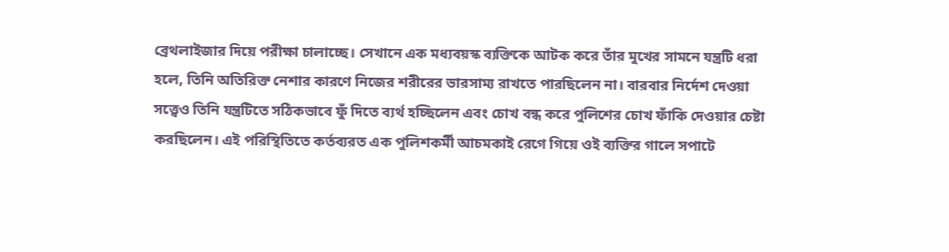ব্রেথলাইজার দিয়ে পরীক্ষা চালাচ্ছে। সেখানে এক মধ্যবয়স্ক ব্যক্তিকে আটক করে তাঁর মুখের সামনে যন্ত্রটি ধরা হলে, তিনি অতিরিক্ত নেশার কারণে নিজের শরীরের ভারসাম্য রাখতে পারছিলেন না। বারবার নির্দেশ দেওয়া সত্ত্বেও তিনি যন্ত্রটিতে সঠিকভাবে ফুঁ দিতে ব্যর্থ হচ্ছিলেন এবং চোখ বন্ধ করে পুলিশের চোখ ফাঁকি দেওয়ার চেষ্টা করছিলেন। এই পরিস্থিতিতে কর্তব্যরত এক পুলিশকর্মী আচমকাই রেগে গিয়ে ওই ব্যক্তির গালে সপাটে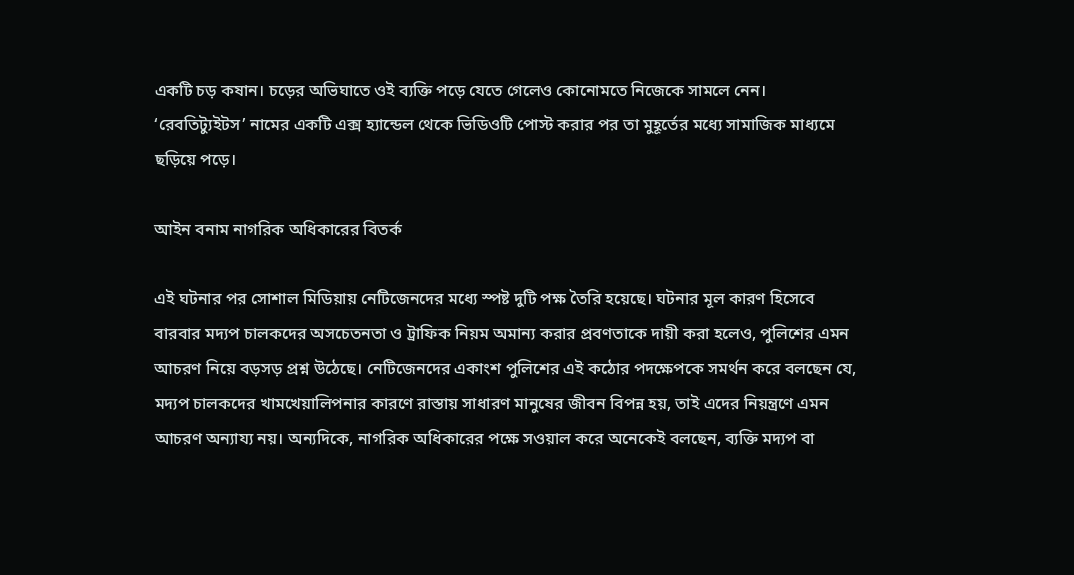একটি চড় কষান। চড়ের অভিঘাতে ওই ব্যক্তি পড়ে যেতে গেলেও কোনোমতে নিজেকে সামলে নেন। ‘রেবতিট্যুইটস’ নামের একটি এক্স হ্যান্ডেল থেকে ভিডিওটি পোস্ট করার পর তা মুহূর্তের মধ্যে সামাজিক মাধ্যমে ছড়িয়ে পড়ে।

আইন বনাম নাগরিক অধিকারের বিতর্ক

এই ঘটনার পর সোশাল মিডিয়ায় নেটিজেনদের মধ্যে স্পষ্ট দুটি পক্ষ তৈরি হয়েছে। ঘটনার মূল কারণ হিসেবে বারবার মদ্যপ চালকদের অসচেতনতা ও ট্রাফিক নিয়ম অমান্য করার প্রবণতাকে দায়ী করা হলেও, পুলিশের এমন আচরণ নিয়ে বড়সড় প্রশ্ন উঠেছে। নেটিজেনদের একাংশ পুলিশের এই কঠোর পদক্ষেপকে সমর্থন করে বলছেন যে, মদ্যপ চালকদের খামখেয়ালিপনার কারণে রাস্তায় সাধারণ মানুষের জীবন বিপন্ন হয়, তাই এদের নিয়ন্ত্রণে এমন আচরণ অন্যায্য নয়। অন্যদিকে, নাগরিক অধিকারের পক্ষে সওয়াল করে অনেকেই বলছেন, ব্যক্তি মদ্যপ বা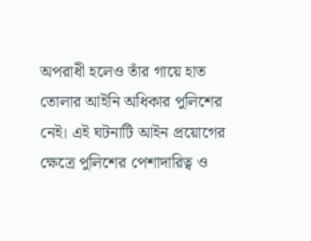অপরাধী হলেও তাঁর গায়ে হাত তোলার আইনি অধিকার পুলিশের নেই। এই ঘটনাটি আইন প্রয়োগের ক্ষেত্রে পুলিশের পেশাদারিত্ব ও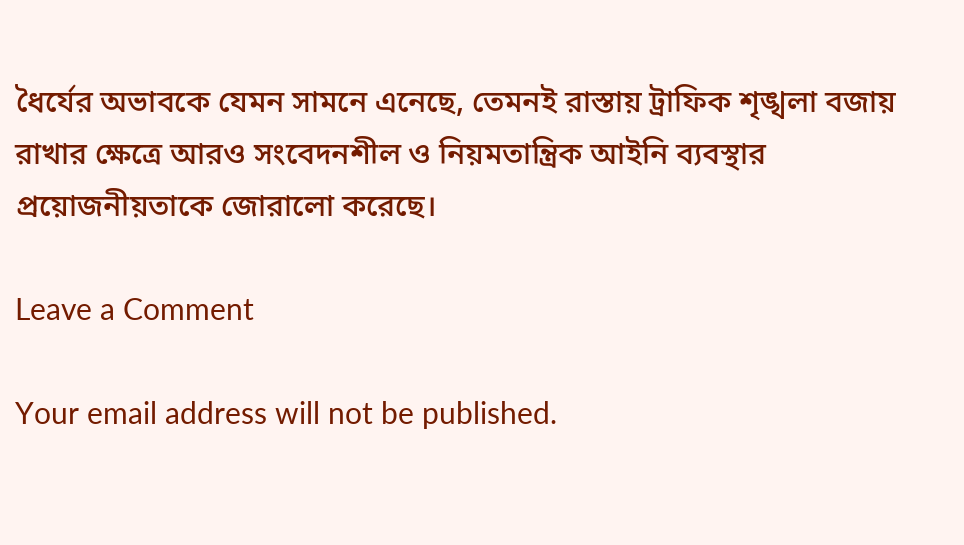ধৈর্যের অভাবকে যেমন সামনে এনেছে, তেমনই রাস্তায় ট্রাফিক শৃঙ্খলা বজায় রাখার ক্ষেত্রে আরও সংবেদনশীল ও নিয়মতান্ত্রিক আইনি ব্যবস্থার প্রয়োজনীয়তাকে জোরালো করেছে।

Leave a Comment

Your email address will not be published.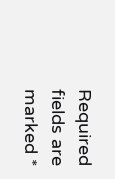Required fields are marked *